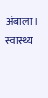अंबाला। स्वास्थ्य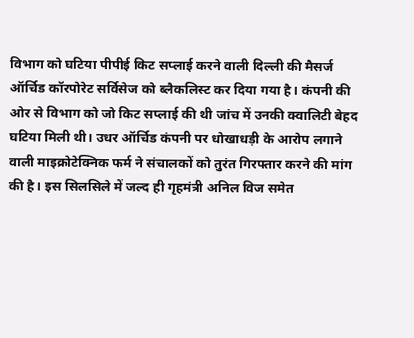विभाग को घटिया पीपीई किट सप्लाई करने वाली दिल्ली की मैसर्ज ऑर्चिड कॉरपोरेट सर्विसेज को ब्लैकलिस्ट कर दिया गया है। कंपनी की ओर से विभाग को जो किट सप्लाई की थी जांच में उनकी क्वालिटी बेहद घटिया मिली थी। उधर ऑर्चिड कंपनी पर धोखाधड़ी के आरोप लगाने वाली माइक्रोटेक्निक फर्म ने संचालकों को तुरंत गिरफ्तार करने की मांग की है। इस सिलसिले में जल्द ही गृहमंत्री अनिल विज समेत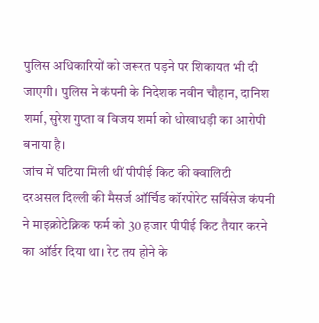पुलिस अधिकारियों को जरूरत पड़ने पर शिकायत भी दी जाएगी। पुलिस ने कंपनी के निदेशक नवीन चौहान, दानिश शर्मा, सुरेश गुप्ता व विजय शर्मा को धोखाधड़ी का आरोपी बनाया है।
जांच में घटिया मिली थीं पीपीई किट की क्वालिटी
दरअसल दिल्ली की मैसर्ज ऑर्चिड कॉरपोरेट सर्विसेज कंपनी ने माइक्रोटेक्निक फर्म को 30 हजार पीपीई किट तैयार करने का ऑर्डर दिया था। रेट तय होने के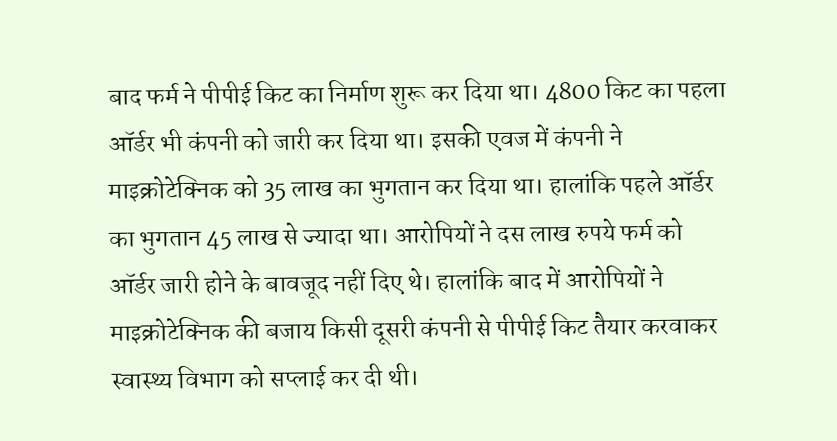बाद फर्म ने पीपीई किट का निर्माण शुरू कर दिया था। 4800 किट का पहला ऑर्डर भी कंपनी को जारी कर दिया था। इसकी एवज में कंपनी ने माइक्रोटेक्निक को 35 लाख का भुगतान कर दिया था। हालांकि पहले ऑर्डर का भुगतान 45 लाख से ज्यादा था। आरोपियों ने दस लाख रुपये फर्म को ऑर्डर जारी होने के बावजूद नहीं दिए थे। हालांकि बाद में आरोपियों ने माइक्रोटेक्निक की बजाय किसी दूसरी कंपनी से पीपीई किट तैयार करवाकर स्वास्थ्य विभाग को सप्लाई कर दी थी।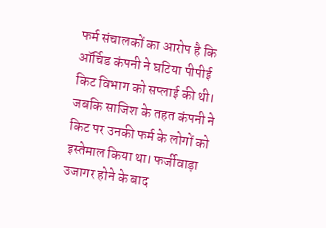फर्म संचालकों का आरोप है कि ऑर्चिड कंपनी ने घटिया पीपीई किट विभाग को सप्लाई की थी। जबकि साजिश के तहत कंपनी ने किट पर उनकी फर्म के लोगों को इस्तेमाल किया था। फर्जीवाड़ा उजागर होने के बाद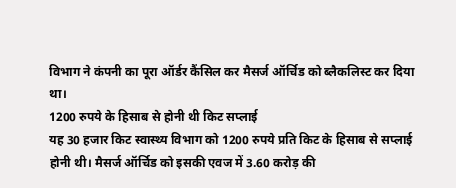विभाग ने कंपनी का पूरा ऑर्डर कैंसिल कर मैसर्ज ऑर्चिड को ब्लैकलिस्ट कर दिया था।
1200 रुपये के हिसाब से होनी थी किट सप्लाई
यह 30 हजार किट स्वास्थ्य विभाग को 1200 रुपये प्रति किट के हिसाब से सप्लाई होनी थी। मैसर्ज ऑर्चिड को इसकी एवज में 3.60 करोड़ की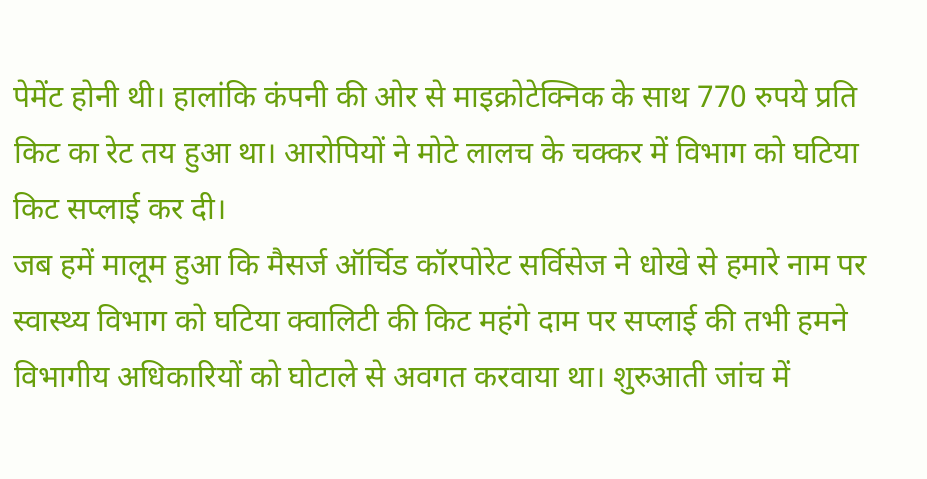पेमेंट होनी थी। हालांकि कंपनी की ओर से माइक्रोटेक्निक के साथ 770 रुपये प्रति किट का रेट तय हुआ था। आरोपियों ने मोटे लालच के चक्कर में विभाग को घटिया किट सप्लाई कर दी।
जब हमें मालूम हुआ कि मैसर्ज ऑर्चिड कॉरपोरेट सर्विसेज ने धोखे से हमारे नाम पर स्वास्थ्य विभाग को घटिया क्वालिटी की किट महंगे दाम पर सप्लाई की तभी हमने विभागीय अधिकारियों को घोटाले से अवगत करवाया था। शुरुआती जांच में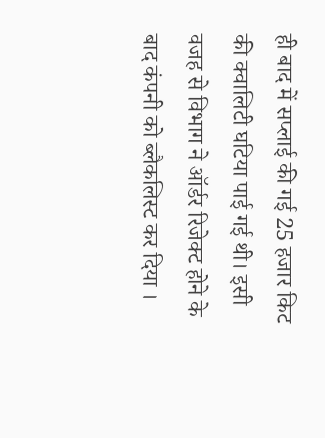ही बाद में सप्लाई की गई 25 हजार किट की क्वालिटी घटिया पाई गई थी। इसी वजह से विभाग ने ऑर्डर रिजेक्ट होने के बाद कंपनी को ब्लैकलिस्ट कर दिया ।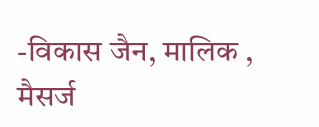-विकास जैन, मालिक , मैसर्ज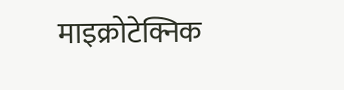माइक्रोटेक्निक